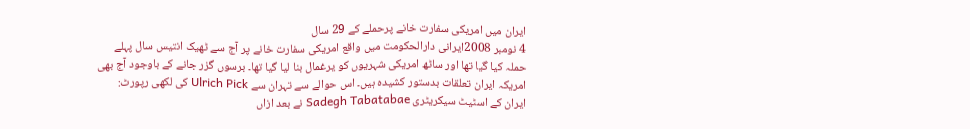ایران میں امریکی سفارت خانے پرحملے کے 29 سال
4 نومبر 2008ایرانی دارالحکومت میں واقع امریکی سفارت خانے پر آج سے ٹھیک انتیس سال پہلے حملہ کیا گیا تھا اور ساٹھ امریکی شہریوں کو یرغمال بنا لیا گیا تھا۔ برسوں گزر جانے کے باوجود آج بھی امریکہ ایران تعلقات بدستور کشیدہ ہیں۔ اس حوالے سے تہران سے Ulrich Pick کی لکھی رپورٹ:
ایران کے اسٹیٹ سیکریٹری Sadegh Tabatabae نے بعد ازاں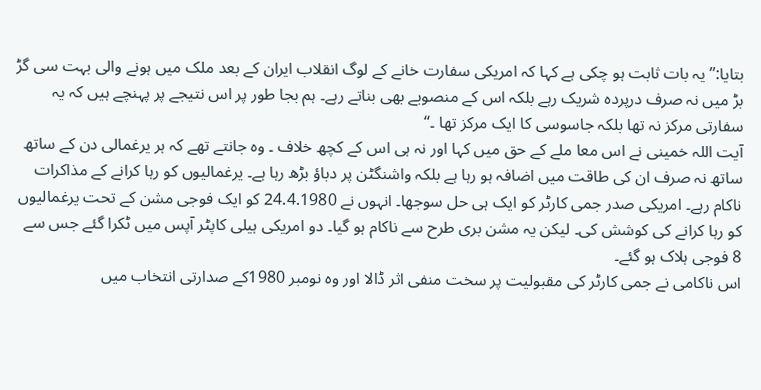بتایا:’’یہ بات ثابت ہو چکی ہے کہا کہ امریکی سفارت خانے کے لوگ انقلاب ایران کے بعد ملک میں ہونے والی بہت سی گڑ بڑ میں نہ صرف درپردہ شریک رہے بلکہ اس کے منصوبے بھی بناتے رہے۔ ہم بجا طور پر اس نتیجے پر پہنچے ہیں کہ یہ سفارتی مرکز نہ تھا بلکہ جاسوسی کا ایک مرکز تھا ۔‘‘
آیت اللہ خمینی نے اس معا ملے کے حق میں کہا اور نہ ہی اس کے کچھ خلاف ۔ وہ جانتے تھے کہ ہر یرغمالی دن کے ساتھ ساتھ نہ صرف ان کی طاقت میں اضافہ ہو رہا ہے بلکہ واشنگٹن پر دباؤ بڑھ رہا ہے۔ یرغمالیوں کو رہا کرانے کے مذاکرات ناکام رہے۔ امریکی صدر جمی کارٹر کو ایک ہی حل سوجھا۔ انہوں نے 24.4.1980 کو ایک فوجی مشن کے تحت یرغمالیوں کو رہا کرانے کی کوشش کی۔ لیکن یہ مشن بری طرح سے ناکام ہو گیا۔ دو امریکی ہیلی کاپٹر آپس میں ٹکرا گئے جس سے 8 فوجی ہلاک ہو گئے۔
اس ناکامی نے جمی کارٹر کی مقبولیت پر سخت منفی اثر ڈالا اور وہ نومبر 1980کے صدارتی انتخاب میں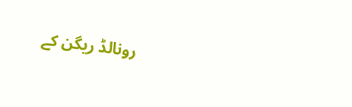رونالڈ ریگن کے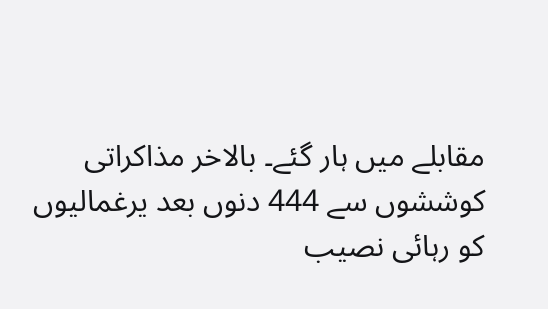مقابلے میں ہار گئے۔ بالاخر مذاکراتی کوششوں سے 444 دنوں بعد یرغمالیوں کو رہائی نصیب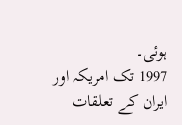ہوئی۔
1997 تک امریکہ اور ایران کے تعلقات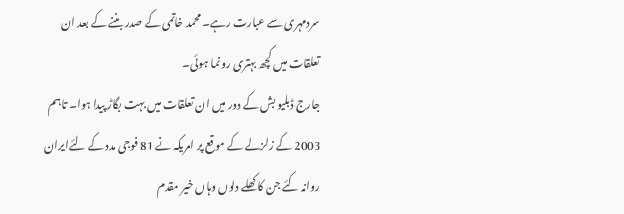سردمہری سے عبارت رہے۔ محمد خاتمی کے صدر بننے کے بعد ان تعلقات میں کچھ بہتری رونما ہوئی۔
جارج ڈبلیو بش کے دور میں ان تعلقات میں بہت بگاڑ پیدا ہوا۔ تاہم 2003 کے زلزلے کے موقع پر امریکہ نے 81 فوجی مدد کے لئےایران روانہ کئے جن کا کھلے دلوں وہاں خیر مقدم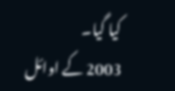کیا گیا۔
2003 کے اوائل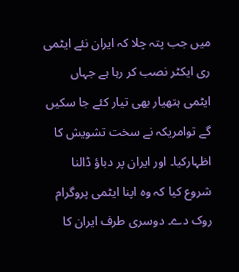میں جب پتہ چلا کہ ایران نئے ایٹمی ری ایکٹر نصب کر رہا ہے جہاں ایٹمی ہتھیار بھی تیار کئے جا سکیں گے توامریکہ نے سخت تشویش کا اظہارکیا۔ اور ایران پر دباؤ ڈالنا شروع کیا کہ وہ اپنا ایٹمی پروگرام روک دے۔ دوسری طرف ایران کا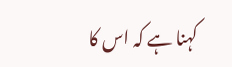کہنا ہے کہ اس کا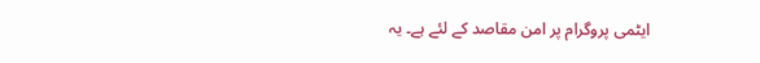ایٹمی پروگرام پر امن مقاصد کے لئے ہے۔ یہ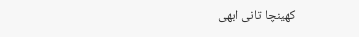کھینچا تانی ابھی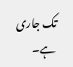تک جاری ہے۔